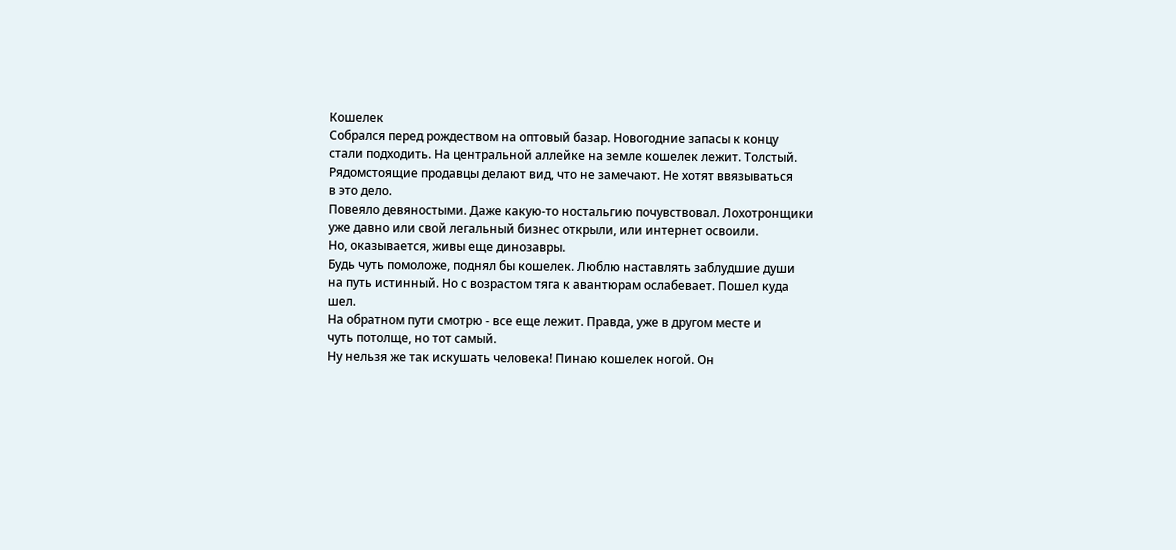Кошелек
Собрался перед рождеством на оптовый базар. Новогодние запасы к концу
стали подходить. На центральной аллейке на земле кошелек лежит. Толстый.
Рядомстоящие продавцы делают вид, что не замечают. Не хотят ввязываться
в это дело.
Повеяло девяностыми. Даже какую-то ностальгию почувствовал. Лохотронщики
уже давно или свой легальный бизнес открыли, или интернет освоили.
Но, оказывается, живы еще динозавры.
Будь чуть помоложе, поднял бы кошелек. Люблю наставлять заблудшие души
на путь истинный. Но с возрастом тяга к авантюрам ослабевает. Пошел куда
шел.
На обратном пути смотрю - все еще лежит. Правда, уже в другом месте и
чуть потолще, но тот самый.
Ну нельзя же так искушать человека! Пинаю кошелек ногой. Он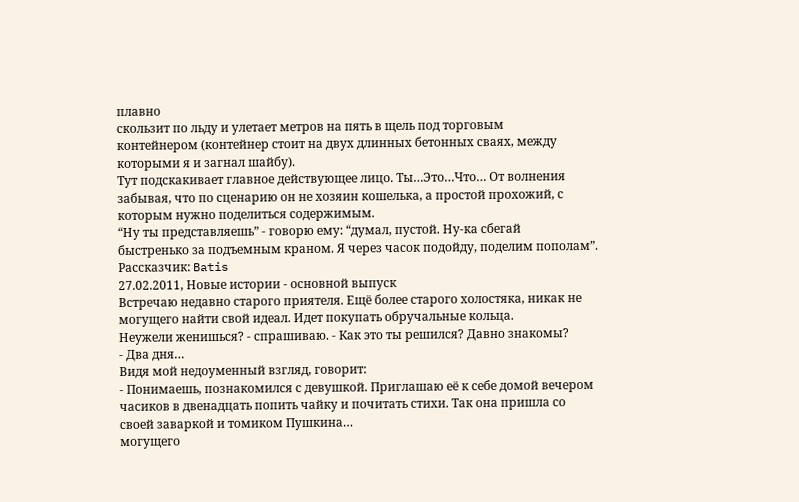плавно
скользит по льду и улетает метров на пять в щель под торговым
контейнером (контейнер стоит на двух длинных бетонных сваях, между
которыми я и загнал шайбу).
Тут подскакивает главное действующее лицо. Ты…Это…Что… От волнения
забывая, что по сценарию он не хозяин кошелька, а простой прохожий, с
которым нужно поделиться содержимым.
“Ну ты представляешь” - говорю ему: “думал, пустой. Ну-ка сбегай
быстренько за подъемным краном. Я через часок подойду, поделим пополам”.
Рассказчик: Batis
27.02.2011, Новые истории - основной выпуск
Встречаю недавно старого приятеля. Ещё более старого холостяка, никак не
могущего найти свой идеал. Идет покупать обручальные кольца.
Неужели женишься? - спрашиваю. - Как это ты решился? Давно знакомы?
- Два дня…
Видя мой недоуменный взгляд, говорит:
- Понимаешь, познакомился с девушкой. Приглашаю её к себе домой вечером
часиков в двенадцать попить чайку и почитать стихи. Так она пришла со
своей заваркой и томиком Пушкина…
могущего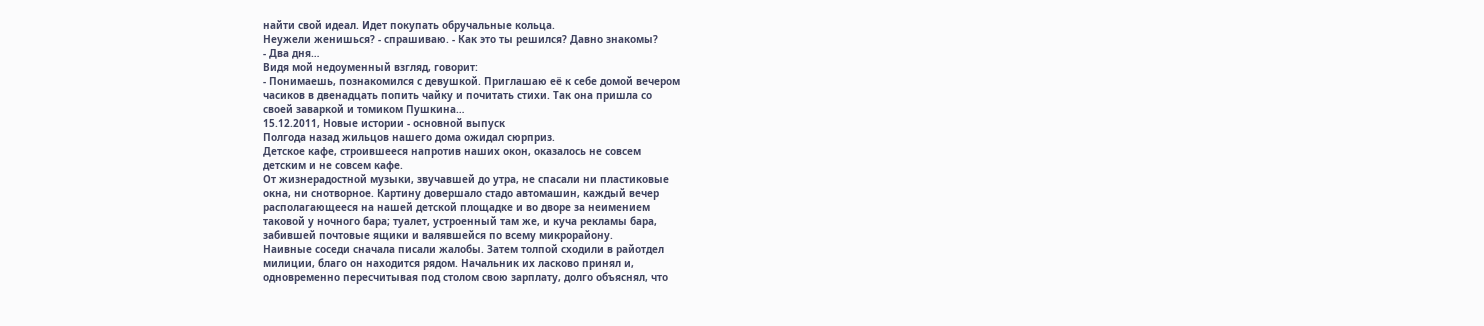найти свой идеал. Идет покупать обручальные кольца.
Неужели женишься? - спрашиваю. - Как это ты решился? Давно знакомы?
- Два дня…
Видя мой недоуменный взгляд, говорит:
- Понимаешь, познакомился с девушкой. Приглашаю её к себе домой вечером
часиков в двенадцать попить чайку и почитать стихи. Так она пришла со
своей заваркой и томиком Пушкина…
15.12.2011, Новые истории - основной выпуск
Полгода назад жильцов нашего дома ожидал сюрприз.
Детское кафе, строившееся напротив наших окон, оказалось не совсем
детским и не совсем кафе.
От жизнерадостной музыки, звучавшей до утра, не спасали ни пластиковые
окна, ни снотворное. Картину довершало стадо автомашин, каждый вечер
располагающееся на нашей детской площадке и во дворе за неимением
таковой у ночного бара; туалет, устроенный там же, и куча рекламы бара,
забившей почтовые ящики и валявшейся по всему микрорайону.
Наивные соседи сначала писали жалобы. Затем толпой сходили в райотдел
милиции, благо он находится рядом. Начальник их ласково принял и,
одновременно пересчитывая под столом свою зарплату, долго объяснял, что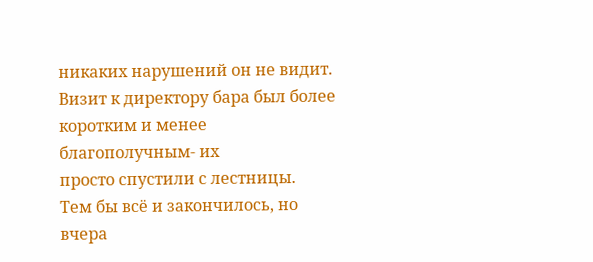никаких нарушений он не видит.
Визит к директору бара был более коротким и менее благополучным- их
просто спустили с лестницы.
Тем бы всё и закончилось, но вчера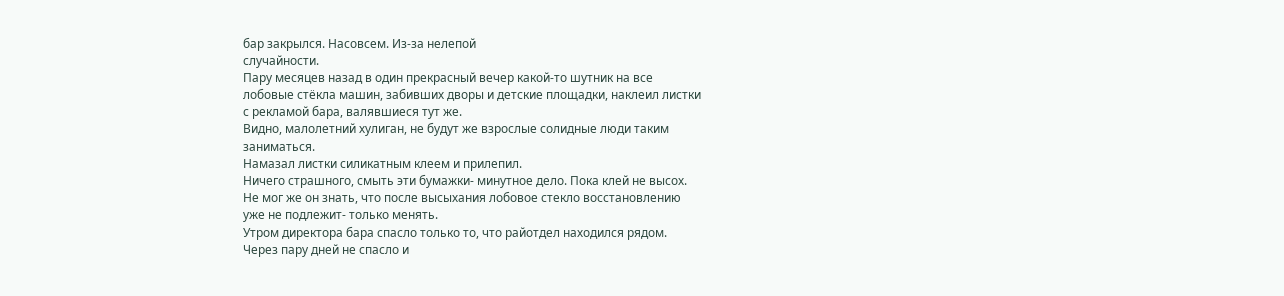бар закрылся. Насовсем. Из-за нелепой
случайности.
Пару месяцев назад в один прекрасный вечер какой-то шутник на все
лобовые стёкла машин, забивших дворы и детские площадки, наклеил листки
с рекламой бара, валявшиеся тут же.
Видно, малолетний хулиган, не будут же взрослые солидные люди таким
заниматься.
Намазал листки силикатным клеем и прилепил.
Ничего страшного, смыть эти бумажки- минутное дело. Пока клей не высох.
Не мог же он знать, что после высыхания лобовое стекло восстановлению
уже не подлежит- только менять.
Утром директора бара спасло только то, что райотдел находился рядом.
Через пару дней не спасло и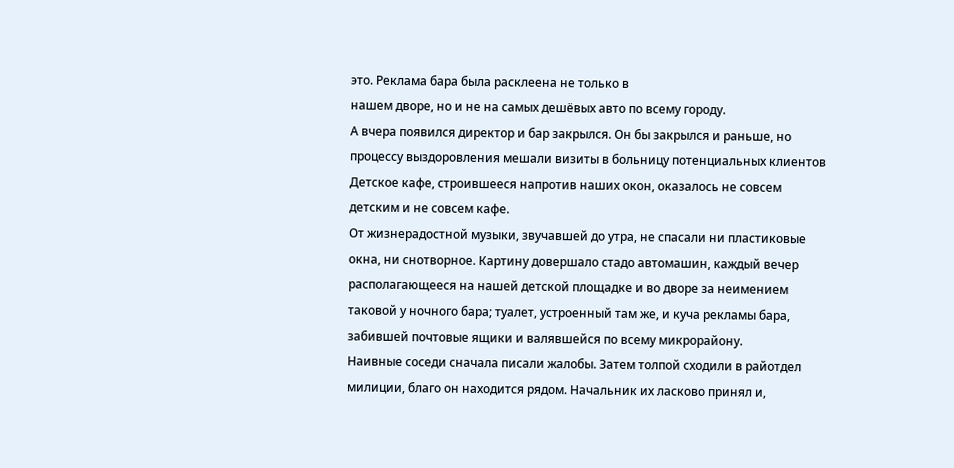это. Реклама бара была расклеена не только в
нашем дворе, но и не на самых дешёвых авто по всему городу.
А вчера появился директор и бар закрылся. Он бы закрылся и раньше, но
процессу выздоровления мешали визиты в больницу потенциальных клиентов
Детское кафе, строившееся напротив наших окон, оказалось не совсем
детским и не совсем кафе.
От жизнерадостной музыки, звучавшей до утра, не спасали ни пластиковые
окна, ни снотворное. Картину довершало стадо автомашин, каждый вечер
располагающееся на нашей детской площадке и во дворе за неимением
таковой у ночного бара; туалет, устроенный там же, и куча рекламы бара,
забившей почтовые ящики и валявшейся по всему микрорайону.
Наивные соседи сначала писали жалобы. Затем толпой сходили в райотдел
милиции, благо он находится рядом. Начальник их ласково принял и,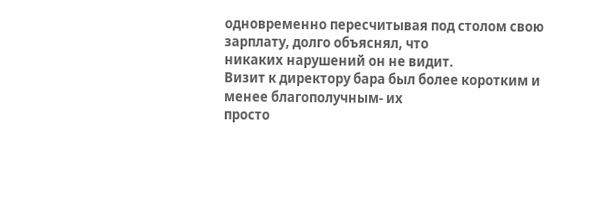одновременно пересчитывая под столом свою зарплату, долго объяснял, что
никаких нарушений он не видит.
Визит к директору бара был более коротким и менее благополучным- их
просто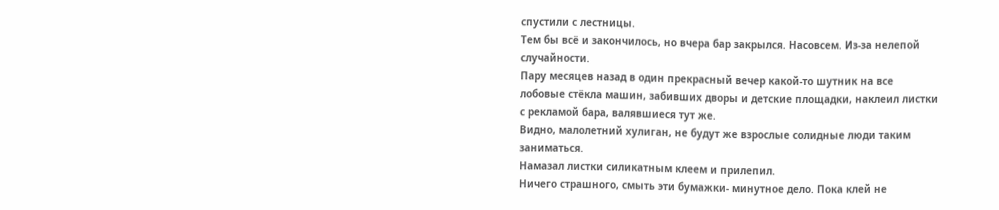спустили с лестницы.
Тем бы всё и закончилось, но вчера бар закрылся. Насовсем. Из-за нелепой
случайности.
Пару месяцев назад в один прекрасный вечер какой-то шутник на все
лобовые стёкла машин, забивших дворы и детские площадки, наклеил листки
с рекламой бара, валявшиеся тут же.
Видно, малолетний хулиган, не будут же взрослые солидные люди таким
заниматься.
Намазал листки силикатным клеем и прилепил.
Ничего страшного, смыть эти бумажки- минутное дело. Пока клей не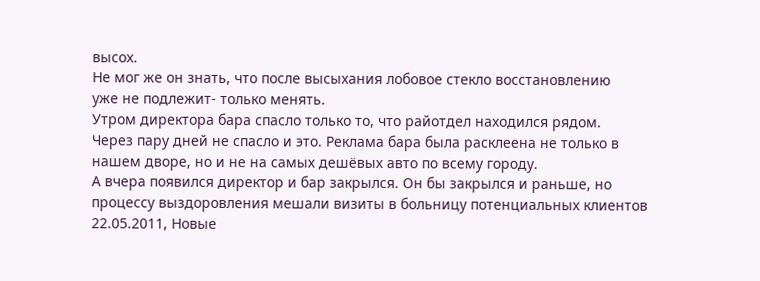высох.
Не мог же он знать, что после высыхания лобовое стекло восстановлению
уже не подлежит- только менять.
Утром директора бара спасло только то, что райотдел находился рядом.
Через пару дней не спасло и это. Реклама бара была расклеена не только в
нашем дворе, но и не на самых дешёвых авто по всему городу.
А вчера появился директор и бар закрылся. Он бы закрылся и раньше, но
процессу выздоровления мешали визиты в больницу потенциальных клиентов
22.05.2011, Новые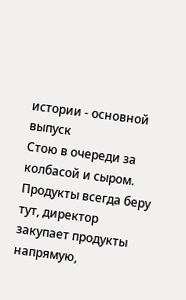истории - основной выпуск
Стою в очереди за колбасой и сыром. Продукты всегда беру тут, директор
закупает продукты напрямую,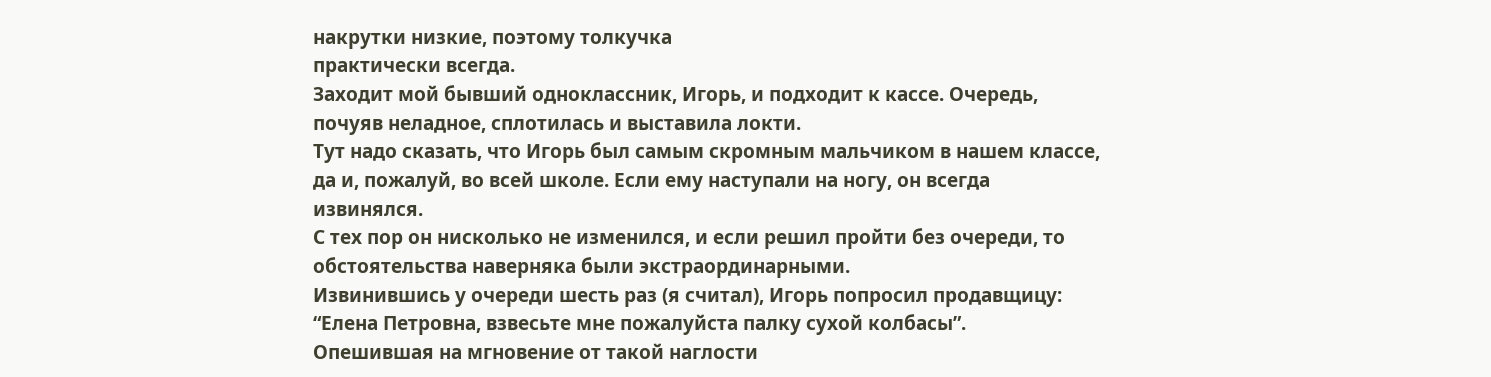накрутки низкие, поэтому толкучка
практически всегда.
Заходит мой бывший одноклассник, Игорь, и подходит к кассе. Очередь,
почуяв неладное, сплотилась и выставила локти.
Тут надо сказать, что Игорь был самым скромным мальчиком в нашем классе,
да и, пожалуй, во всей школе. Если ему наступали на ногу, он всегда
извинялся.
С тех пор он нисколько не изменился, и если решил пройти без очереди, то
обстоятельства наверняка были экстраординарными.
Извинившись у очереди шесть раз (я считал), Игорь попросил продавщицу:
“Елена Петровна, взвесьте мне пожалуйста палку сухой колбасы”.
Опешившая на мгновение от такой наглости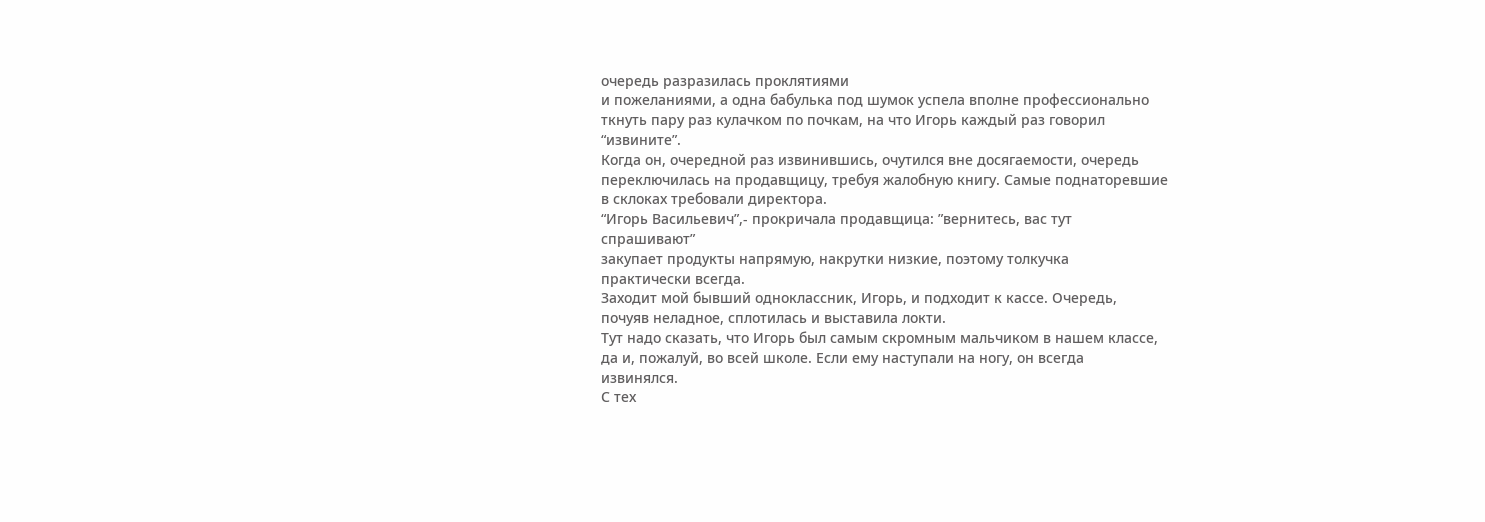очередь разразилась проклятиями
и пожеланиями, а одна бабулька под шумок успела вполне профессионально
ткнуть пару раз кулачком по почкам, на что Игорь каждый раз говорил
“извините”.
Когда он, очередной раз извинившись, очутился вне досягаемости, очередь
переключилась на продавщицу, требуя жалобную книгу. Самые поднаторевшие
в склоках требовали директора.
“Игорь Васильевич”,- прокричала продавщица: ”вернитесь, вас тут
спрашивают”
закупает продукты напрямую, накрутки низкие, поэтому толкучка
практически всегда.
Заходит мой бывший одноклассник, Игорь, и подходит к кассе. Очередь,
почуяв неладное, сплотилась и выставила локти.
Тут надо сказать, что Игорь был самым скромным мальчиком в нашем классе,
да и, пожалуй, во всей школе. Если ему наступали на ногу, он всегда
извинялся.
С тех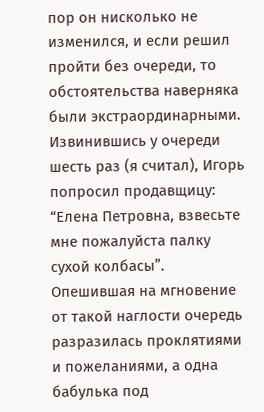пор он нисколько не изменился, и если решил пройти без очереди, то
обстоятельства наверняка были экстраординарными.
Извинившись у очереди шесть раз (я считал), Игорь попросил продавщицу:
“Елена Петровна, взвесьте мне пожалуйста палку сухой колбасы”.
Опешившая на мгновение от такой наглости очередь разразилась проклятиями
и пожеланиями, а одна бабулька под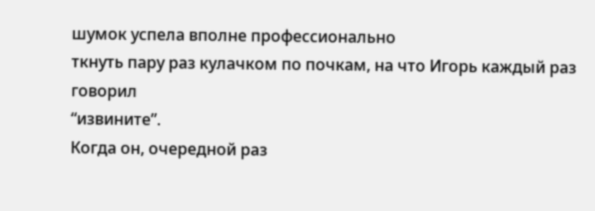шумок успела вполне профессионально
ткнуть пару раз кулачком по почкам, на что Игорь каждый раз говорил
“извините”.
Когда он, очередной раз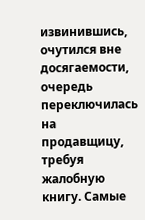извинившись, очутился вне досягаемости, очередь
переключилась на продавщицу, требуя жалобную книгу. Самые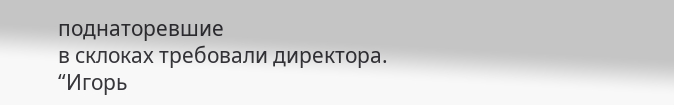поднаторевшие
в склоках требовали директора.
“Игорь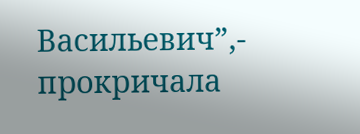Васильевич”,- прокричала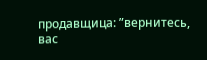продавщица: ”вернитесь, вас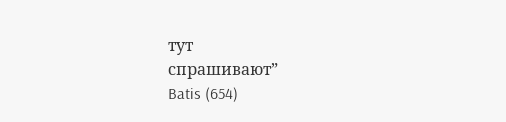тут
спрашивают”
Batis (654)